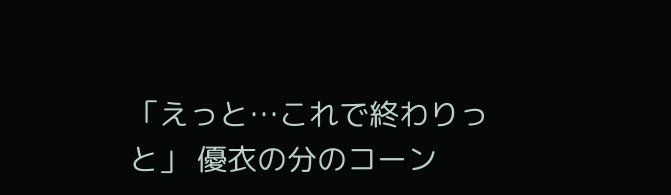「えっと…これで終わりっと」 優衣の分のコーン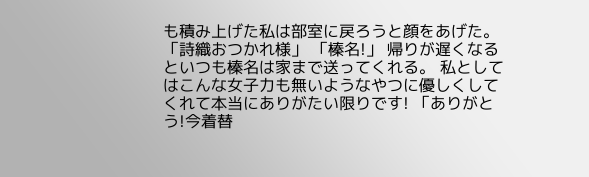も積み上げた私は部室に戻ろうと顔をあげた。 「詩織おつかれ様」 「榛名!」 帰りが遅くなるといつも榛名は家まで送ってくれる。 私としてはこんな女子力も無いようなやつに優しくしてくれて本当にありがたい限りです! 「ありがとう!今着替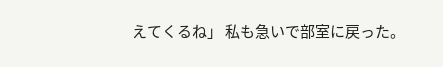えてくるね」 私も急いで部室に戻った。